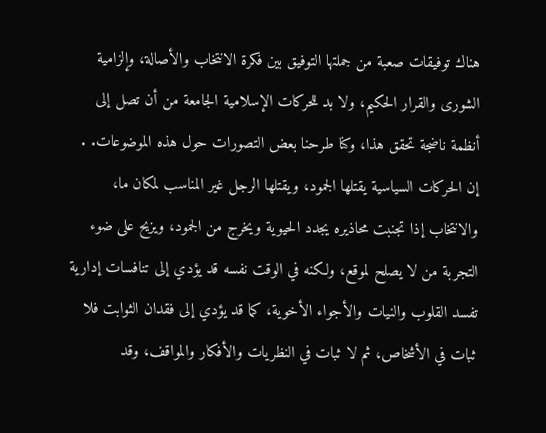هناك توفيقات صعبة من جملتها التوفيق بين فكرة الانتخاب والأصالة، وإلزامية الشورى والقرار الحكيم، ولا بد للحركات الإسلامية الجامعة من أن تصل إلى أنظمة ناضجة تحقق هذا، وكنا طرحنا بعض التصورات حول هذه الموضوعات. .
إن الحركات السياسية يقتلها الجمود، ويقتلها الرجل غير المناسب لمكان ما، والانتخاب إذا تجنبت محاذيره يجدد الحيوية ويخرج من الجمود، ويزيح على ضوء التجربة من لا يصلح لموقع، ولكنه في الوقت نفسه قد يؤدي إلى تنافسات إدارية تفسد القلوب والنيات والأجواء الأخوية، كما قد يؤدي إلى فقدان الثوابت فلا ثبات في الأشخاص، ثم لا ثبات في النظريات والأفكار والمواقف، وقد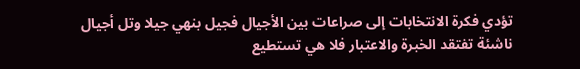تؤدي فكرة الانتخابات إلى صراعات بين الأجيال فجيل بنهي جيلا وتل أجيال ناشئة تفتقد الخبرة والاعتبار فلا هي تستطيع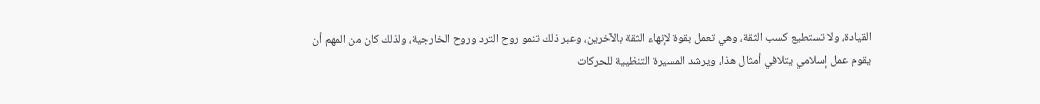القيادة، ولا تستطيع كسب الثقة، وهي تعمل بقوة لإنهاء الثقة بالآخرين، وعبر ذلك تنمو روح الترد وروح الخارجية، ولذلك كان من المهم أن يقوم عمل إسلامي يتلافي أمثال هذا، ويرشد المسيرة التنظيية للحركات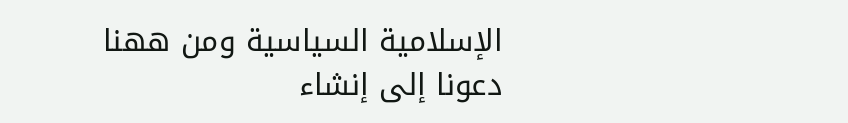الإسلامية السياسية ومن ههنا دعونا إلى إنشاء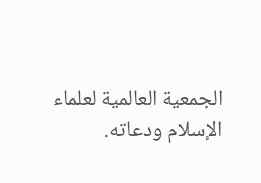الجمعية العالمية لعلماء الإسلام ودعاته.